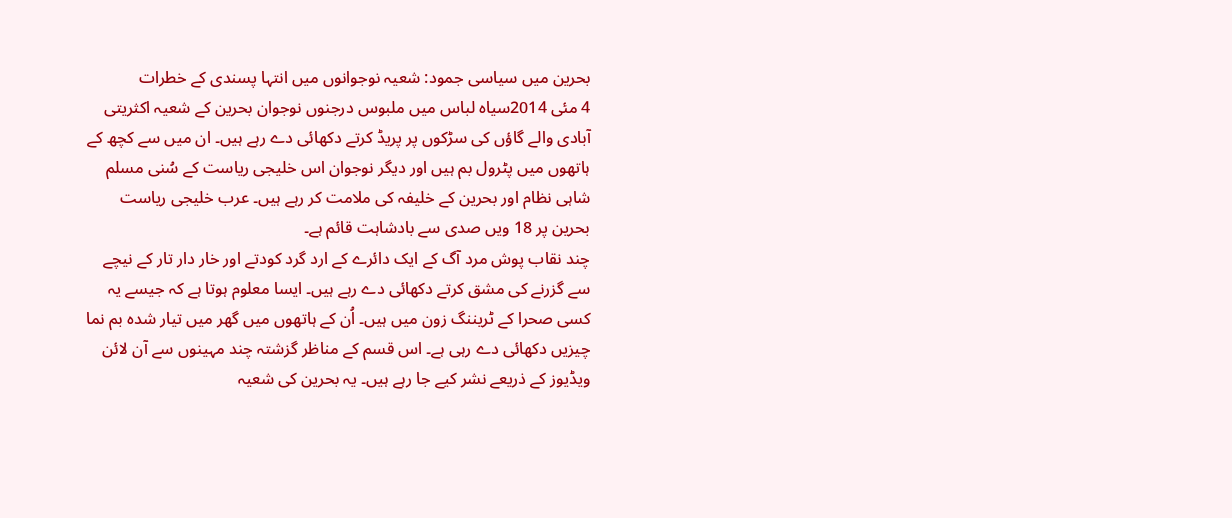بحرین میں سیاسی جمود: شعیہ نوجوانوں میں انتہا پسندی کے خطرات
4 مئی 2014سیاہ لباس میں ملبوس درجنوں نوجوان بحرین کے شعیہ اکثریتی آبادی والے گاؤں کی سڑکوں پر پریڈ کرتے دکھائی دے رہے ہیں۔ ان میں سے کچھ کے ہاتھوں میں پٹرول بم ہیں اور دیگر نوجوان اس خلیجی ریاست کے سُنی مسلم شاہی نظام اور بحرین کے خلیفہ کی ملامت کر رہے ہیں۔ عرب خلیجی ریاست بحرین پر 18 ویں صدی سے بادشاہت قائم ہے۔
چند نقاب پوش مرد آگ کے ایک دائرے کے ارد گرد کودتے اور خار دار تار کے نیچے سے گزرنے کی مشق کرتے دکھائی دے رہے ہیں۔ ایسا معلوم ہوتا ہے کہ جیسے یہ کسی صحرا کے ٹریننگ زون میں ہیں۔ اُن کے ہاتھوں میں گھر میں تیار شدہ بم نما چیزيں دکھائی دے رہی ہے۔ اس قسم کے مناظر گزشتہ چند مہینوں سے آن لائن ویڈیوز کے ذریعے نشر کیے جا رہے ہیں۔ یہ بحرین کی شعیہ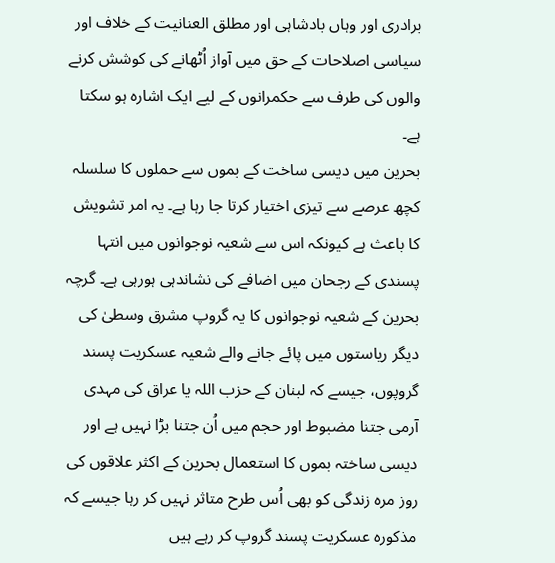برادری اور وہاں بادشاہی اور مطلق العنانیت کے خلاف اور سیاسی اصلاحات کے حق میں آواز اُٹھانے کی کوشش کرنے والوں کی طرف سے حکمرانوں کے ليے ایک اشارہ ہو سکتا ہے۔
بحرین میں ديسی ساخت کے بموں سے حملوں کا سلسلہ کچھ عرصے سے تیزی اختیار کرتا جا رہا ہے۔ یہ امر تشویش کا باعث ہے کیونکہ اس سے شعیہ نوجوانوں میں انتہا پسندی کے رجحان میں اضافے کی نشاندہی ہورہی ہے۔ گرچہ بحرین کے شعیہ نوجوانوں کا یہ گروپ مشرق وسطیٰ کی دیگر ریاستوں میں پائے جانے والے شعیہ عسکریت پسند گروپوں، جیسے کہ لبنان کے حزب اللہ یا عراق کی مہدی آرمی جتنا مضبوط اور حجم میں اُن جتنا بڑا نہیں ہے اور ديسی ساختہ بموں کا استعمال بحرین کے اکثر علاقوں کی روز مرہ زندگی کو بھی اُس طرح متاثر نہیں کر رہا جیسے کہ مذکورہ عسکریت پسند گروپ کر رہے ہیں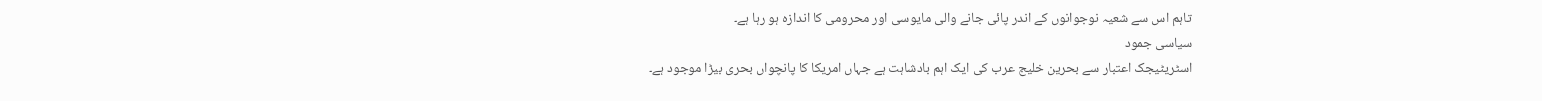تاہم اس سے شعیہ نوجوانوں کے اندر پائی جانے والی مایوسی اور محرومی کا اندازہ ہو رہا ہے۔
سیاسی جمود
اسٹریٹیجک اعتبار سے بحرین خلیج عرب کی ایک اہم بادشاہت ہے جہاں امریکا کا پانچواں بحری بیڑا موجود ہے۔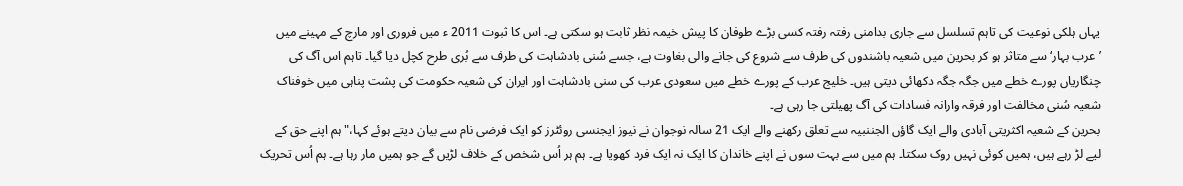یہاں ہلکی نوعیت کی تاہم تسلسل سے جاری بدامنی رفتہ رفتہ کسی بڑے طوفان کا پیش خیمہ نظر ثابت ہو سکتی ہے۔ اس کا ثبوت 2011 ء میں فروری اور مارچ کے مہینے میں ’عرب بہار‘ سے متاثر ہو کر بحرین میں شعیہ باشندوں کی طرف سے شروع کی جانے والی بغاوت ہے، جسے سُنی بادشاہت کی طرف سے بُری طرح کچل دیا گیا۔ تاہم اس آگ کی چنگاریاں پورے خطے میں جگہ جگہ دکھائی دیتی ہیں۔ خلیج عرب کے پورے خطے میں سعودی عرب کی سنی بادشاہت اور ایران کی شعیہ حکومت کی پشت پناہی میں خوفناک شعیہ سُنی مخالفت اور فرقہ وارانہ فسادات کی آگ پھیلتی جا رہی ہے۔
بحرین کے شعیہ اکثریتی آبادی والے ایک گاؤں الجننبیہ سے تعلق رکھنے والے ایک 21 سالہ نوجوان نے نيوز ايجنسی روئٹرز کو ایک فرضی نام سے بیان دیتے ہوئے کہا،" ہم اپنے حق کے لیے لڑ رہے ہیں، ہمیں کوئی نہیں روک سکتا۔ ہم میں سے بہت سوں نے اپنے خاندان کا ایک نہ ایک فرد کھویا ہے۔ ہم ہر اُس شخص کے خلاف لڑیں گے جو ہمیں مار رہا ہے۔ ہم اُس تحریک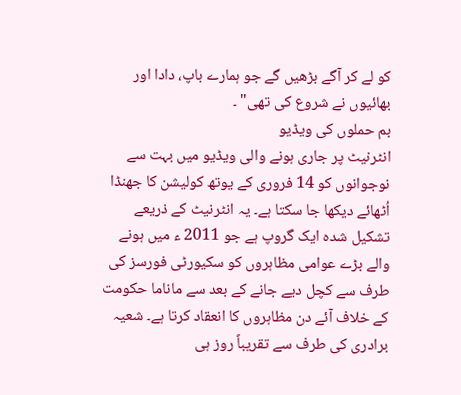کو لے کر آگے بڑھیں گے جو ہمارے باپ، دادا اور بھائیوں نے شروع کی تھی" ۔
بم حملوں کی ویڈیو
انٹرنیٹ پر جاری ہونے والی ویڈیو میں بہت سے نوجوانوں کو 14 فروری کے یوتھ کولیشن کا جھنڈا اُٹھائے دیکھا جا سکتا ہے۔ یہ انٹرنیٹ کے ذریعے تشکیل شدہ ایک گروپ ہے جو 2011 ء میں ہونے والے بڑے عوامی مظاہروں کو سکیورٹی فورسز کی طرف سے کچل دیے جانے کے بعد سے ماناما حکومت کے خلاف آئے دن مظاہروں کا انعقاد کرتا ہے۔ شعیہ برادری کی طرف سے تقریباً روز ہی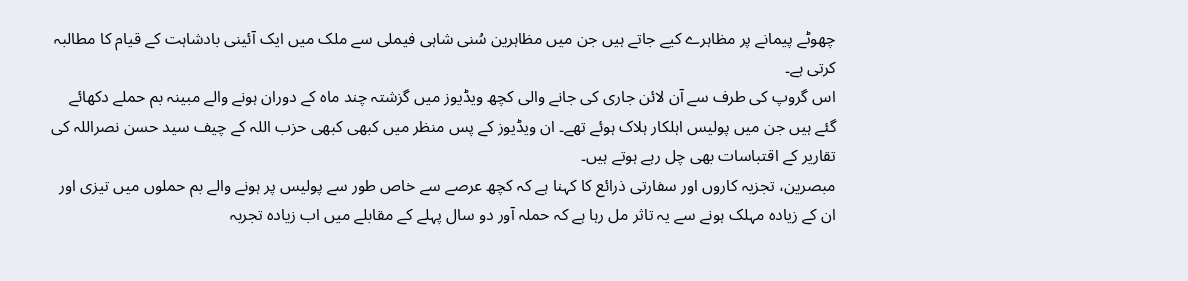چھوٹے پیمانے پر مظاہرے کیے جاتے ہیں جن میں مظاہرین سُنی شاہی فیملی سے ملک میں ایک آئینی بادشاہت کے قیام کا مطالبہ کرتی ہے۔
اس گروپ کی طرف سے آن لائن جاری کی جانے والی کچھ ویڈیوز میں گزشتہ چند ماہ کے دوران ہونے والے مبینہ بم حملے دکھائے گئے ہیں جن میں پولیس اہلکار ہلاک ہوئے تھے۔ ان ویڈیوز کے پس منظر میں کبھی کبھی حزب اللہ کے چیف سید حسن نصراللہ کی تقاریر کے اقتباسات بھی چل رہے ہوتے ہیں۔
مبصرین، تجزیہ کاروں اور سفارتی ذرائع کا کہنا ہے کہ کچھ عرصے سے خاص طور سے پولیس پر ہونے والے بم حملوں میں تیزی اور ان کے زیادہ مہلک ہونے سے یہ تاثر مل رہا ہے کہ حملہ آور دو سال پہلے کے مقابلے میں اب زیادہ تجربہ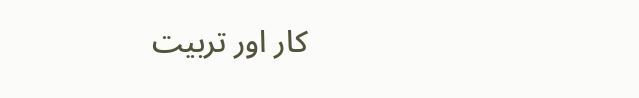کار اور تربیت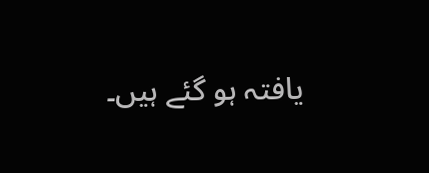یافتہ ہو گئے ہیں۔